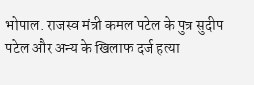भोपाल. राजस्व मंत्री कमल पटेल के पुत्र सुदीप पटेल और अन्य के खिलाफ दर्ज हत्या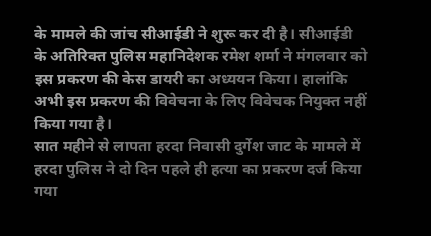के मामले की जांच सीआईडी ने शुरू कर दी है। सीआईडी के अतिरिक्त पुलिस महानिदेशक रमेश शर्मा ने मंगलवार को इस प्रकरण की केस डायरी का अध्ययन किया। हालांकि अभी इस प्रकरण की विवेचना के लिए विवेचक नियुक्त नहीं किया गया है।
सात महीने से लापता हरदा निवासी दुर्गेश जाट के मामले में हरदा पुलिस ने दो दिन पहले ही हत्या का प्रकरण दर्ज किया गया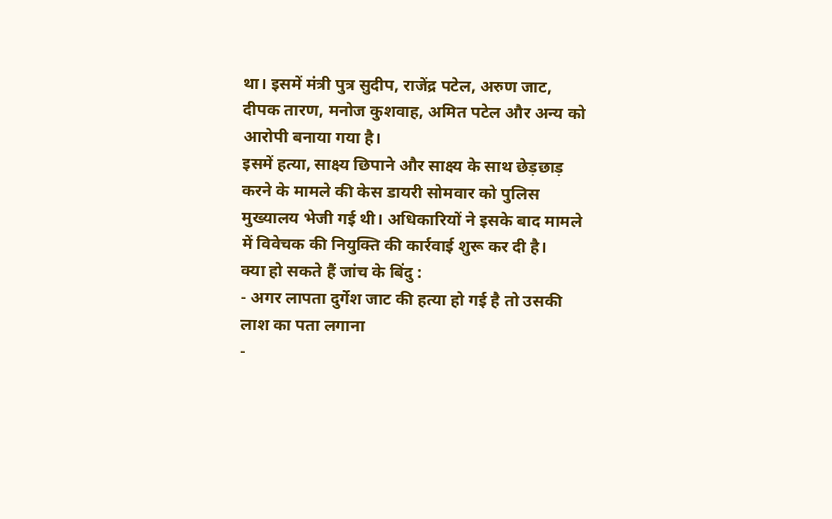था। इसमें मंत्री पुत्र सुदीप, राजेंद्र पटेल, अरुण जाट, दीपक तारण, मनोज कुशवाह, अमित पटेल और अन्य को आरोपी बनाया गया है।
इसमें हत्या, साक्ष्य छिपाने और साक्ष्य के साथ छेड़छाड़ करने के मामले की केस डायरी सोमवार को पुलिस मुख्यालय भेजी गई थी। अधिकारियों ने इसके बाद मामले में विवेचक की नियुक्ति की कार्रवाई शुरू कर दी है।
क्या हो सकते हैं जांच के बिंदु :
- अगर लापता दुर्गेश जाट की हत्या हो गई है तो उसकी लाश का पता लगाना
-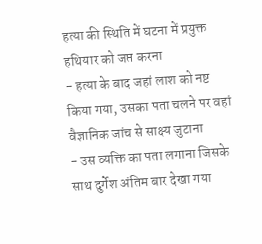हत्या की स्थिति में घटना में प्रयुक्त हथियार को जप्त करना
- हत्या के बाद जहां लाश को नष्ट किया गया, उसका पता चलने पर वहां वैज्ञानिक जांच से साक्ष्य जुटाना
- उस व्यक्ति का पता लगाना जिसके साथ दुर्गेश अंतिम बार देखा गया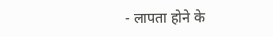- लापता होने के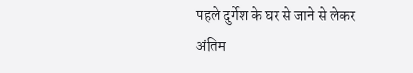पहले दुर्गेश के घर से जाने से लेकर अंतिम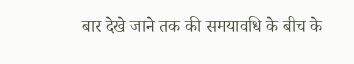बार देखे जाने तक की समयावधि के बीच के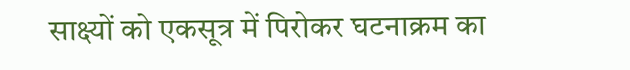साक्ष्यों को एकसूत्र में पिरोकर घटनाक्रम का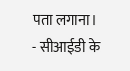पता लगाना।
- सीआईडी के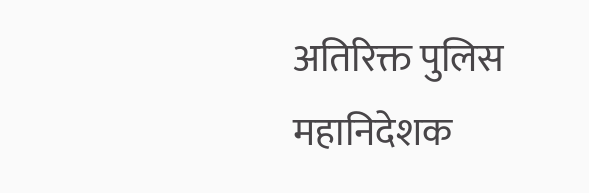अतिरिक्त पुलिस महानिदेशक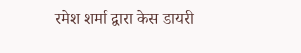रमेश शर्मा द्वारा केस डायरी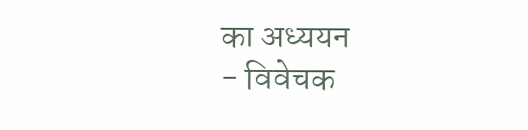का अध्ययन
- विवेचक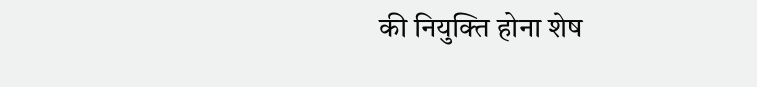की नियुक्ति होना शेष